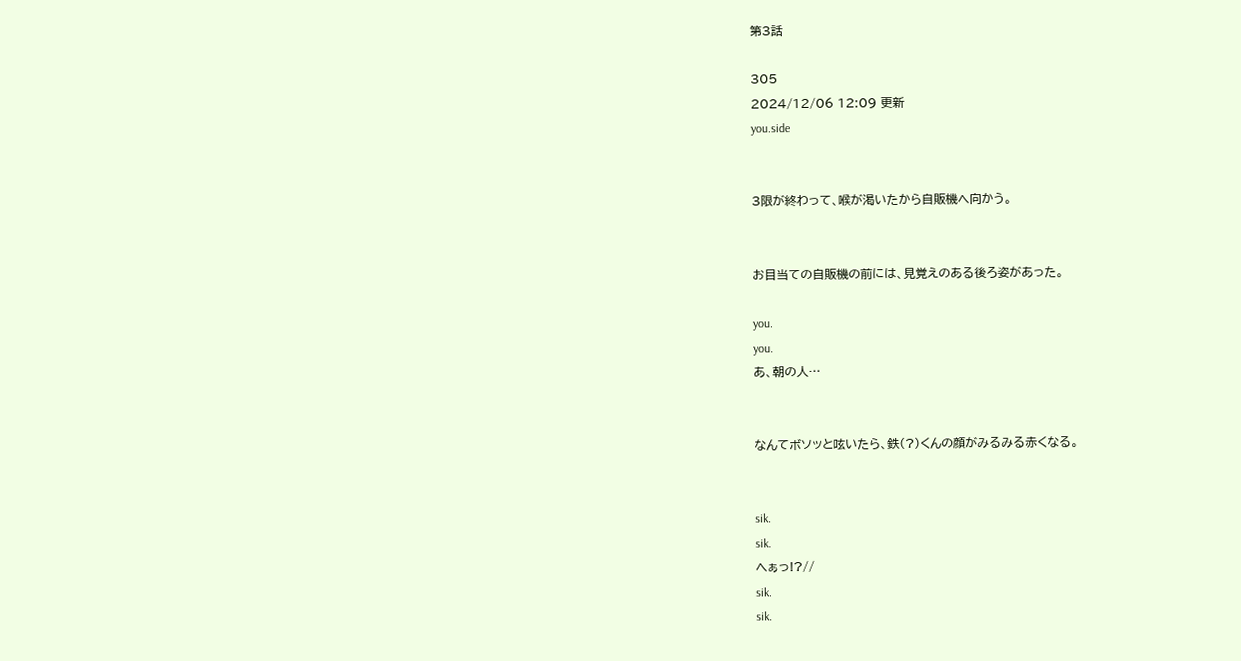第3話

305
2024/12/06 12:09 更新
you.side


3限が終わって、喉が渇いたから自販機へ向かう。


お目当ての自販機の前には、見覚えのある後ろ姿があった。

you.
you.
あ、朝の人…


なんてボソッと呟いたら、鉄(?)くんの顔がみるみる赤くなる。


sik.
sik.
へぁっ!?//
sik.
sik.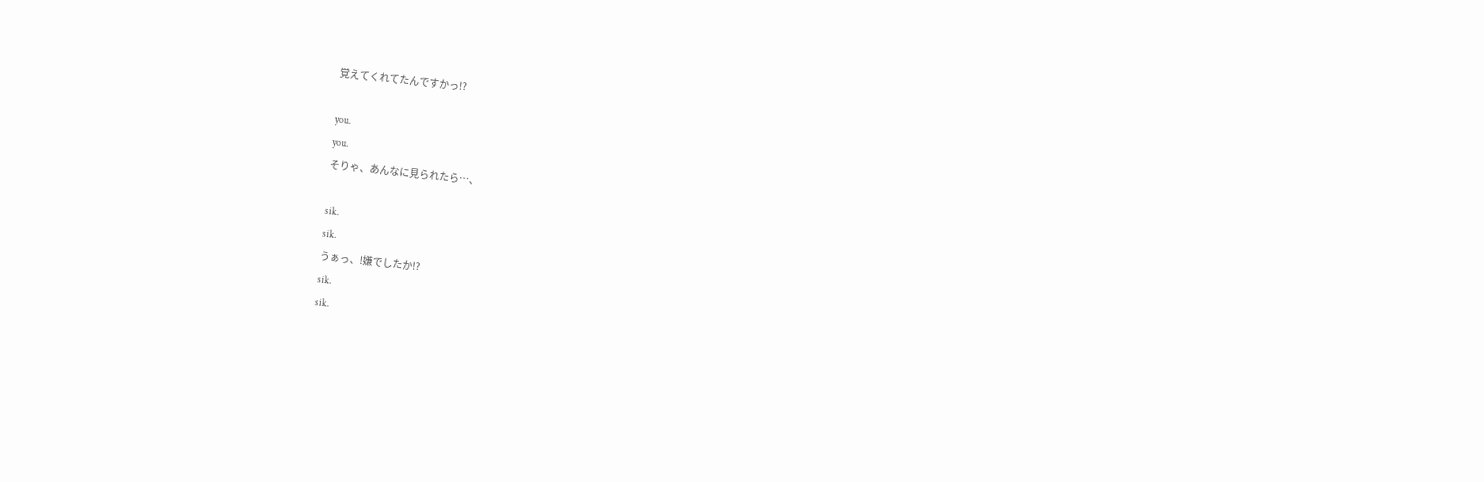覚えてくれてたんですかっ!?

you.
you.
そりゃ、あんなに見られたら…、

sik.
sik.
うぁっ、!嫌でしたか!?
sik.
sik.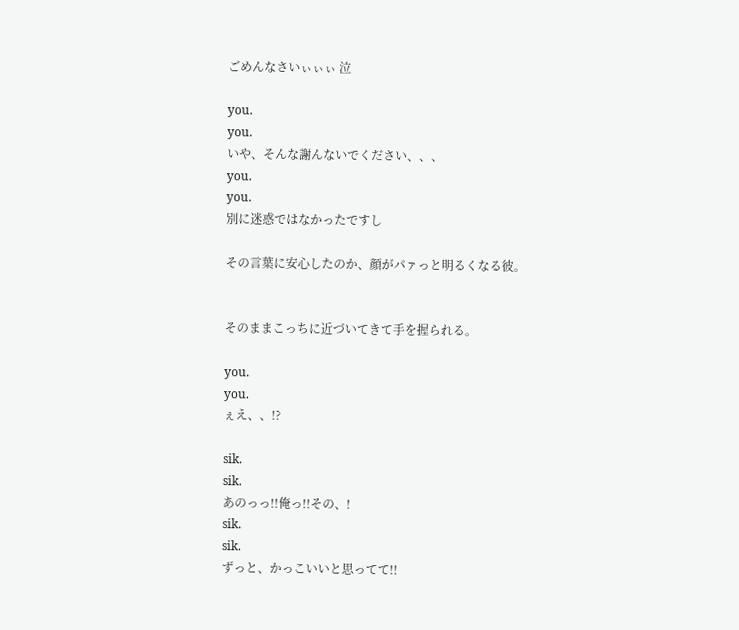ごめんなさいぃぃぃ 泣

you.
you.
いや、そんな謝んないでください、、、
you.
you.
別に迷惑ではなかったですし

その言葉に安心したのか、顔がパァっと明るくなる彼。


そのままこっちに近づいてきて手を握られる。

you.
you.
ぇえ、、!?

sik.
sik.
あのっっ!!俺っ!!その、!
sik.
sik.
ずっと、かっこいいと思ってて!!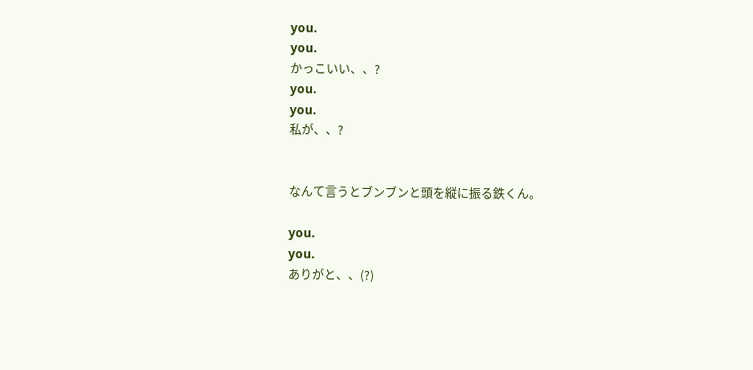you.
you.
かっこいい、、?
you.
you.
私が、、?


なんて言うとブンブンと頭を縦に振る鉄くん。

you.
you.
ありがと、、(?)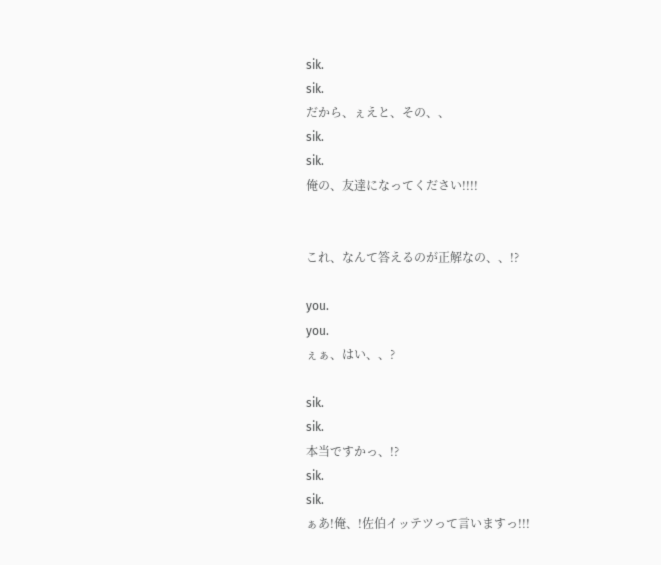sik.
sik.
だから、ぇえと、その、、
sik.
sik.
俺の、友達になってください!!!!


これ、なんて答えるのが正解なの、、!?

you.
you.
ぇぁ、はい、、?

sik.
sik.
本当ですかっ、!?
sik.
sik.
ぁあ!俺、!佐伯イッテツって言いますっ!!!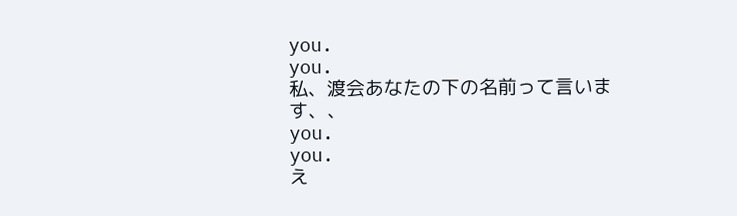you.
you.
私、渡会あなたの下の名前って言います、、
you.
you.
え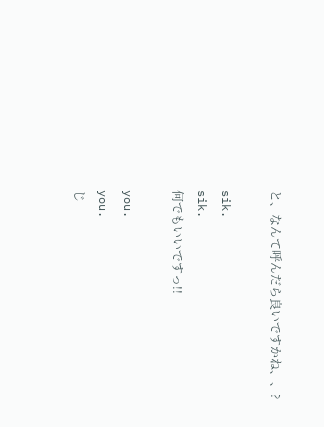と、なんて呼んだら良いですかね、、?

sik.
sik.
何でもいいですっ!!

you.
you.
じ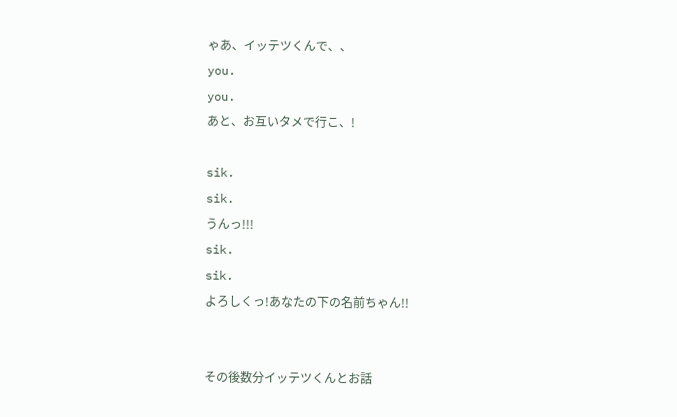ゃあ、イッテツくんで、、
you.
you.
あと、お互いタメで行こ、!

sik.
sik.
うんっ!!!
sik.
sik.
よろしくっ!あなたの下の名前ちゃん!!


その後数分イッテツくんとお話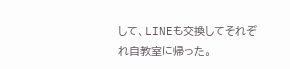して、LINEも交換してそれぞれ自教室に帰った。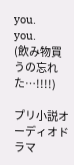you.
you.
(飲み物買うの忘れた…!!!!)

プリ小説オーディオドラマ